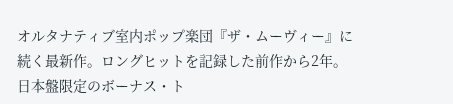オルタナティブ室内ポップ楽団『ザ・ムーヴィー』に続く最新作。ロングヒットを記録した前作から2年。
日本盤限定のボーナス・ト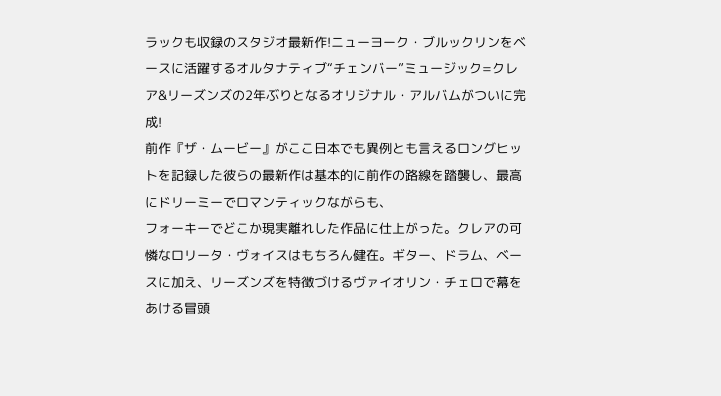ラックも収録のスタジオ最新作!ニューヨーク・ブルックリンをベースに活躍するオルタナティブ“チェンバー”ミュージック=クレア&リーズンズの2年ぶりとなるオリジナル・アルバムがついに完成!
前作『ザ・ムービー』がここ日本でも異例とも言えるロングヒットを記録した彼らの最新作は基本的に前作の路線を踏襲し、最高にドリーミーでロマンティックながらも、
フォーキーでどこか現実離れした作品に仕上がった。クレアの可憐なロリータ・ヴォイスはもちろん健在。ギター、ドラム、ベースに加え、リーズンズを特徴づけるヴァイオリン・チェロで幕をあける冒頭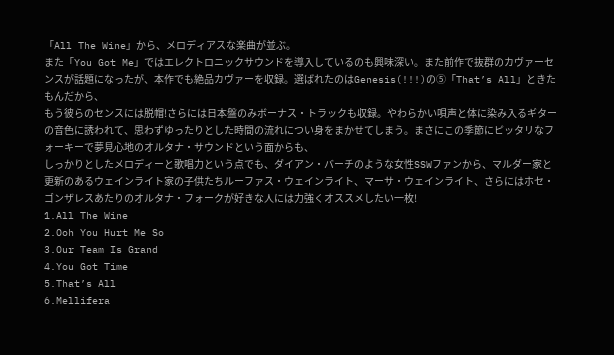「All The Wine」から、メロディアスな楽曲が並ぶ。
また「You Got Me」ではエレクトロニックサウンドを導入しているのも興味深い。また前作で抜群のカヴァーセンスが話題になったが、本作でも絶品カヴァーを収録。選ばれたのはGenesis(!!!)の⑤「That’s All」ときたもんだから、
もう彼らのセンスには脱帽!さらには日本盤のみボーナス・トラックも収録。やわらかい唄声と体に染み入るギターの音色に誘われて、思わずゆったりとした時間の流れについ身をまかせてしまう。まさにこの季節にピッタリなフォーキーで夢見心地のオルタナ・サウンドという面からも、
しっかりとしたメロディーと歌唱力という点でも、ダイアン・バーチのような女性SSWファンから、マルダー家と更新のあるウェインライト家の子供たちルーファス・ウェインライト、マーサ・ウェインライト、さらにはホセ・ゴンザレスあたりのオルタナ・フォークが好きな人には力強くオススメしたい一枚!
1.All The Wine
2.Ooh You Hurt Me So
3.Our Team Is Grand
4.You Got Time
5.That’s All
6.Mellifera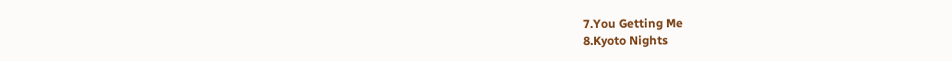7.You Getting Me
8.Kyoto Nights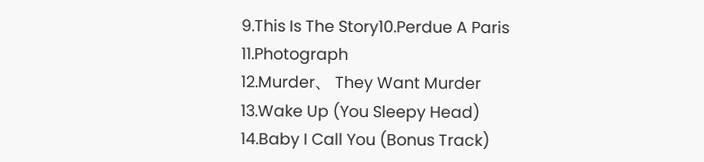9.This Is The Story10.Perdue A Paris
11.Photograph
12.Murder、 They Want Murder
13.Wake Up (You Sleepy Head)
14.Baby I Call You (Bonus Track)